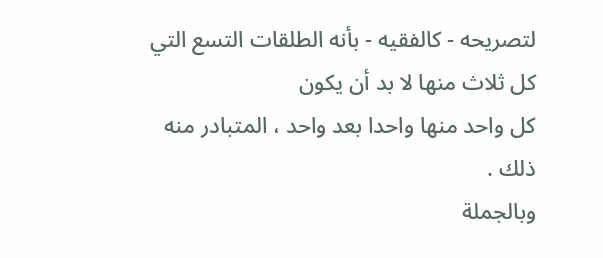لتصريحه - كالفقيه - بأنه الطلقات التسع التي كل ثلاث منها لا بد أن يكون
كل واحد منها واحدا بعد واحد ، المتبادر منه ذلك .
وبالجملة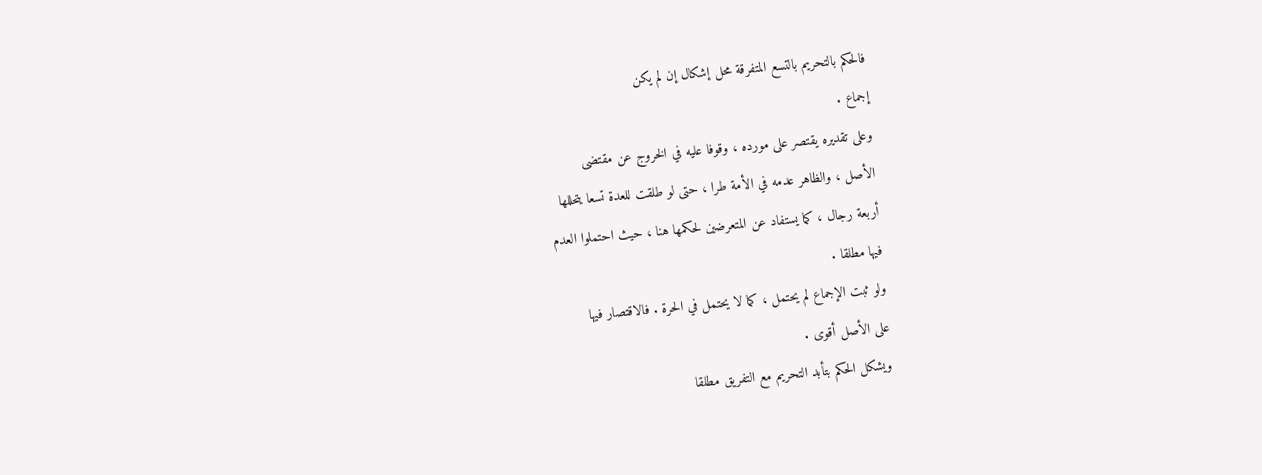فالحكم بالتحريم بالتسع المتفرقة محل إشكال إن لم يكن
إجماع .
وعلى تقديره يقتصر على مورده ، وقوفا عليه في الخروج عن مقتضى
الأصل ، والظاهر عدمه في الأمة طرا ، حتى لو طلقت للعدة تسعا يتحللها
أربعة رجال ، كما يستفاد عن المتعرضين لحكمها هنا ، حيث احتملوا العدم
فيها مطلقا .
ولو ثبت الإجماع لم يحتمل ، كما لا يحتمل في الحرة . فالاقتصار فيها
على الأصل أقوى .
ويشكل الحكم بتأبد التحريم مع التفريق مطلقا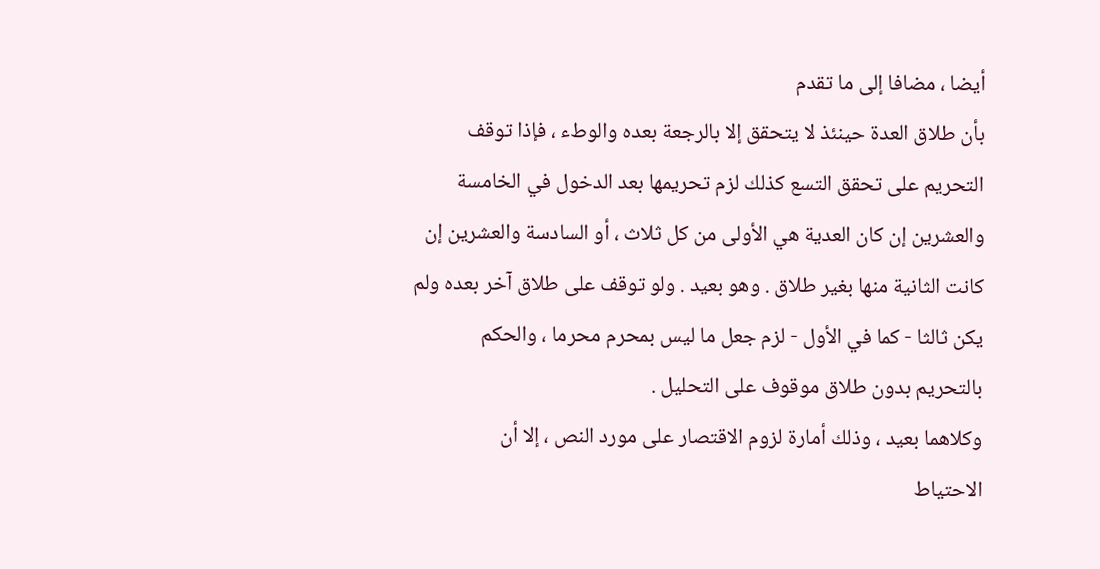أيضا ، مضافا إلى ما تقدم
بأن طلاق العدة حينئذ لا يتحقق إلا بالرجعة بعده والوطء ، فإذا توقف
التحريم على تحقق التسع كذلك لزم تحريمها بعد الدخول في الخامسة
والعشرين إن كان العدية هي الأولى من كل ثلاث ، أو السادسة والعشرين إن
كانت الثانية منها بغير طلاق . وهو بعيد . ولو توقف على طلاق آخر بعده ولم
يكن ثالثا - كما في الأول - لزم جعل ما ليس بمحرم محرما ، والحكم
بالتحريم بدون طلاق موقوف على التحليل .
وكلاهما بعيد ، وذلك أمارة لزوم الاقتصار على مورد النص ، إلا أن
الاحتياط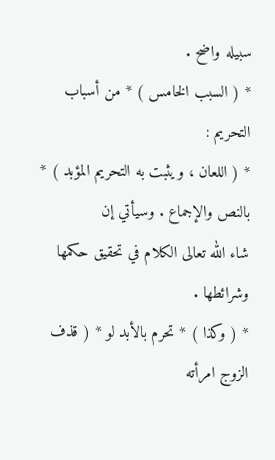سبيله واضح .
* ( السبب الخامس ) * من أسباب التحريم :
* ( اللعان ، ويثبت به التحريم المؤبد ) * بالنص والإجماع . وسيأتي إن
شاء الله تعالى الكلام في تحقيق حكمها وشرائطها .
* ( وكذا ) * تحرم بالأبد لو * ( قذف الزوج امرأته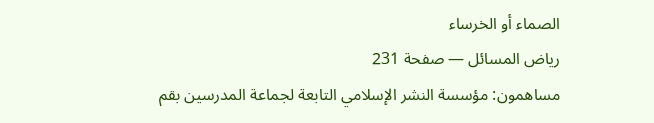الصماء أو الخرساء
رياض المسائل — صفحة 231
مساهمون: مؤسسة النشر الإسلامي التابعة لجماعة المدرسين بقم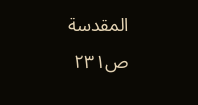المقدسة
ص٢٣١